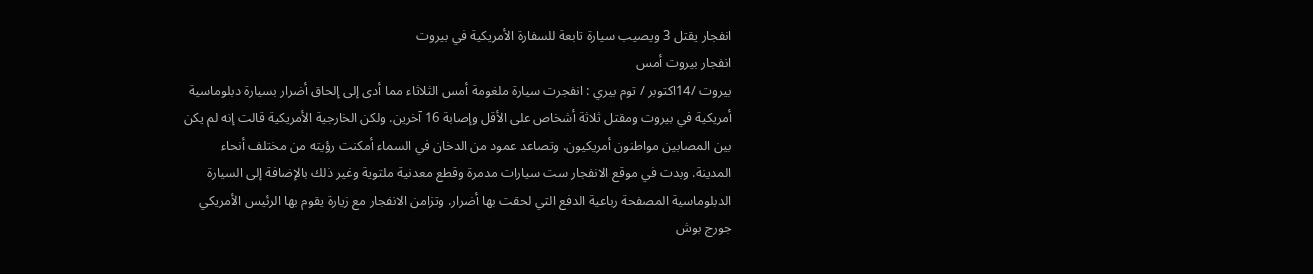انفجار يقتل 3 ويصيب سيارة تابعة للسفارة الأمريكية في بيروت
انفجار بيروت أمس
بيروت /14اكتوبر / توم بيري : انفجرت سيارة ملغومة أمس الثلاثاء مما أدى إلى إلحاق أضرار بسيارة دبلوماسية أمريكية في بيروت ومقتل ثلاثة أشخاص على الأقل وإصابة 16 آخرين. ولكن الخارجية الأمريكية قالت إنه لم يكن بين المصابين مواطنون أمريكيون. وتصاعد عمود من الدخان في السماء أمكنت رؤيته من مختلف أنحاء المدينة. وبدت في موقع الانفجار ست سيارات مدمرة وقطع معدنية ملتوية وغير ذلك بالإضافة إلى السيارة الدبلوماسية المصفحة رباعية الدفع التي لحقت بها أضرار. وتزامن الانفجار مع زيارة يقوم بها الرئيس الأمريكي جورج بوش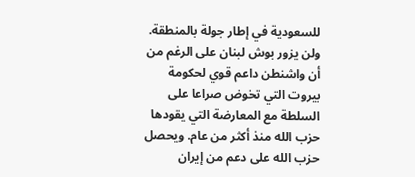للسعودية في إطار جولة بالمنطقة. ولن يزور بوش لبنان على الرغم من أن واشنطن داعم قوي لحكومة بيروت التي تخوض صراعا على السلطة مع المعارضة التي يقودها حزب الله منذ أكثر من عام. ويحصل حزب الله على دعم من إيران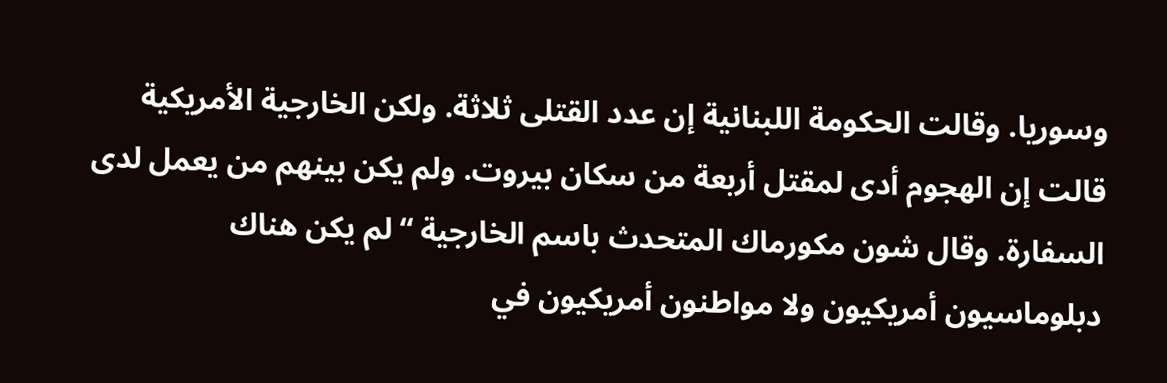وسوريا. وقالت الحكومة اللبنانية إن عدد القتلى ثلاثة. ولكن الخارجية الأمريكية قالت إن الهجوم أدى لمقتل أربعة من سكان بيروت. ولم يكن بينهم من يعمل لدى السفارة. وقال شون مكورماك المتحدث باسم الخارجية “لم يكن هناك دبلوماسيون أمريكيون ولا مواطنون أمريكيون في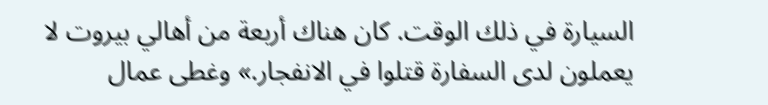السيارة في ذلك الوقت. كان هناك أربعة من أهالي بيروت لا يعملون لدى السفارة قتلوا في الانفجار.» وغطى عمال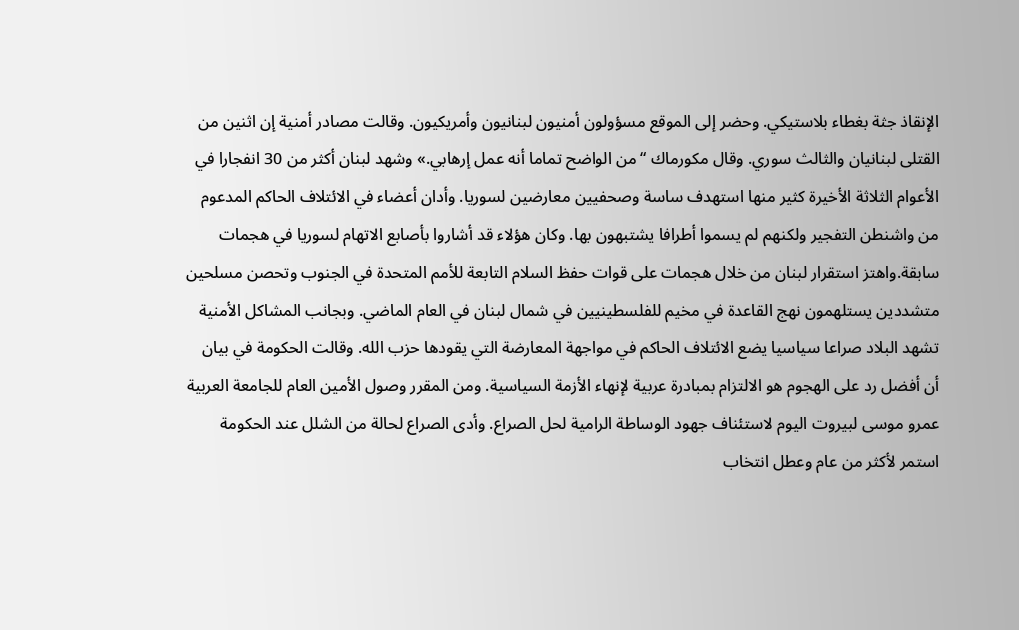الإنقاذ جثة بغطاء بلاستيكي. وحضر إلى الموقع مسؤولون أمنيون لبنانيون وأمريكيون. وقالت مصادر أمنية إن اثنين من القتلى لبنانيان والثالث سوري. وقال مكورماك “من الواضح تماما أنه عمل إرهابي.» وشهد لبنان أكثر من 30 انفجارا في الأعوام الثلاثة الأخيرة كثير منها استهدف ساسة وصحفيين معارضين لسوريا. وأدان أعضاء في الائتلاف الحاكم المدعوم من واشنطن التفجير ولكنهم لم يسموا أطرافا يشتبهون بها. وكان هؤلاء قد أشاروا بأصابع الاتهام لسوريا في هجمات سابقة.واهتز استقرار لبنان من خلال هجمات على قوات حفظ السلام التابعة للأمم المتحدة في الجنوب وتحصن مسلحين متشددين يستلهمون نهج القاعدة في مخيم للفلسطينيين في شمال لبنان في العام الماضي. وبجانب المشاكل الأمنية تشهد البلاد صراعا سياسيا يضع الائتلاف الحاكم في مواجهة المعارضة التي يقودها حزب الله. وقالت الحكومة في بيان أن أفضل رد على الهجوم هو الالتزام بمبادرة عربية لإنهاء الأزمة السياسية. ومن المقرر وصول الأمين العام للجامعة العربية عمرو موسى لبيروت اليوم لاستئناف جهود الوساطة الرامية لحل الصراع. وأدى الصراع لحالة من الشلل عند الحكومة استمر لأكثر من عام وعطل انتخاب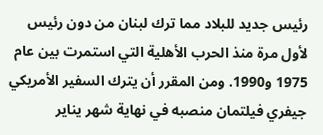رئيس جديد للبلاد مما ترك لبنان من دون رئيس لأول مرة منذ الحرب الأهلية التي استمرت بين عام 1975 و1990. ومن المقرر أن يترك السفير الأمريكي جيفري فيلتمان منصبه في نهاية شهر يناير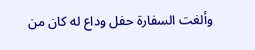وألغت السفارة حفل وداع له كان من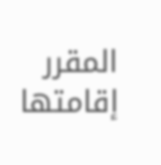المقرر إقامتها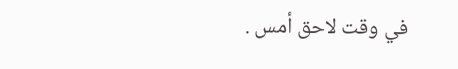في وقت لاحق أمس .